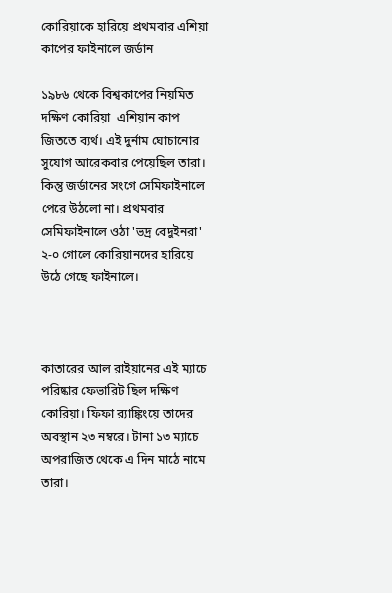কোরিয়াকে হারিয়ে প্রথমবার এশিয়া কাপের ফাইনালে জর্ডান

১৯৮৬ থেকে বিশ্বকাপের নিয়মিত দক্ষিণ কোরিয়া  এশিয়ান কাপ জিততে ব্যর্থ। এই দুর্নাম ঘোচানোর সুযোগ আরেকবার পেয়েছিল তারা। কিন্তু জর্ডানের সংগে সেমিফাইনালে পেরে উঠলো না। প্রথমবার সেমিফাইনালে ওঠা 'ভদ্র বেদুইনরা' ২-০ গোলে কোরিয়ানদের হারিয়ে উঠে গেছে ফাইনালে।



কাতারের আল রাইয়ানের এই ম্যাচে পরিষ্কার ফেভারিট ছিল দক্ষিণ কোরিয়া। ফিফা র‍্যাঙ্কিংয়ে তাদের অবস্থান ২৩ নম্বরে। টানা ১৩ ম্যাচে অপরাজিত থেকে এ দিন মাঠে নামে তারা।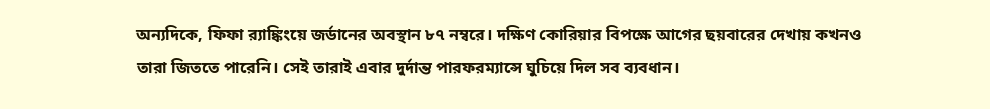অন্যদিকে, ফিফা র‍্যাঙ্কিংয়ে জর্ডানের অবস্থান ৮৭ নম্বরে। দক্ষিণ কোরিয়ার বিপক্ষে আগের ছয়বারের দেখায় কখনও তারা জিততে পারেনি। সেই তারাই এবার দুর্দান্ত পারফরম্যান্সে ঘুচিয়ে দিল সব ব্যবধান।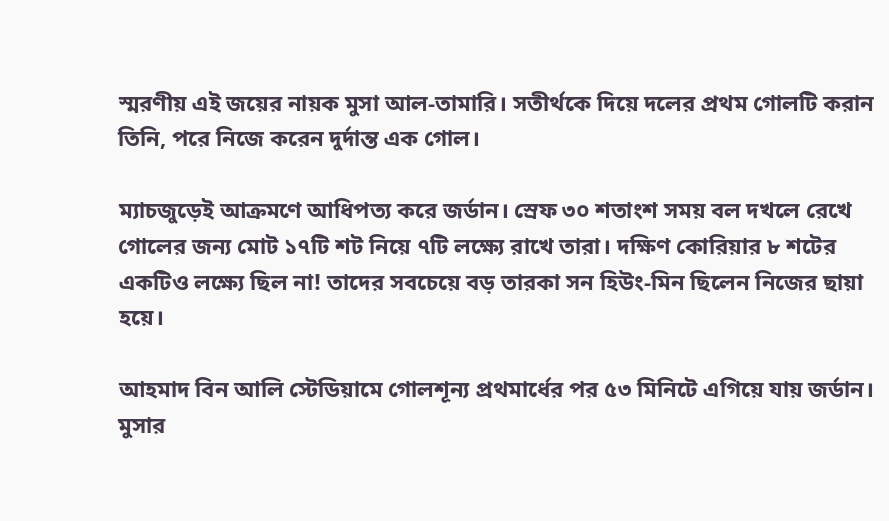স্মরণীয় এই জয়ের নায়ক মুসা আল-তামারি। সতীর্থকে দিয়ে দলের প্রথম গোলটি করান তিনি, পরে নিজে করেন দুর্দান্ত এক গোল।

ম্যাচজুড়েই আক্রমণে আধিপত্য করে জর্ডান। স্রেফ ৩০ শতাংশ সময় বল দখলে রেখে গোলের জন্য মোট ১৭টি শট নিয়ে ৭টি লক্ষ্যে রাখে তারা। দক্ষিণ কোরিয়ার ৮ শটের একটিও লক্ষ্যে ছিল না! তাদের সবচেয়ে বড় তারকা সন হিউং-মিন ছিলেন নিজের ছায়া হয়ে।

আহমাদ বিন আলি স্টেডিয়ামে গোলশূন্য প্রথমার্ধের পর ৫৩ মিনিটে এগিয়ে যায় জর্ডান। মুসার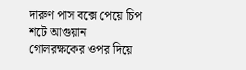দারুণ পাস বক্সে পেয়ে চিপ শটে আগুয়ান গোলরক্ষকের ওপর দিয়ে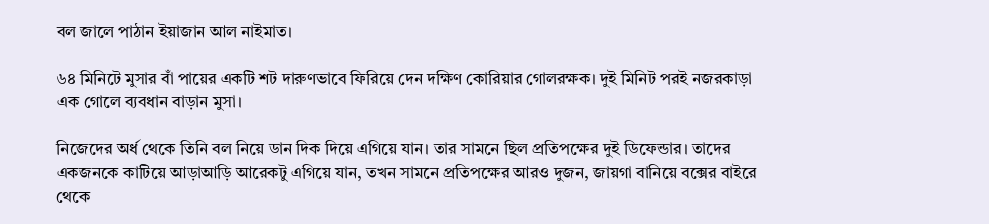বল জালে পাঠান ইয়াজান আল নাইমাত।

৬৪ মিনিটে মুসার বাঁ পায়ের একটি শট দারুণভাবে ফিরিয়ে দেন দক্ষিণ কোরিয়ার গোলরক্ষক। দুই মিনিট পরই নজরকাড়া এক গোলে ব্যবধান বাড়ান মুসা।

নিজেদের অর্ধ থেকে তিনি বল নিয়ে ডান দিক দিয়ে এগিয়ে যান। তার সামনে ছিল প্রতিপক্ষের দুই ডিফেন্ডার। তাদের একজনকে কাটিয়ে আড়াআড়ি আরেকটু এগিয়ে যান, তখন সামনে প্রতিপক্ষের আরও দুজন, জায়গা বানিয়ে বক্সের বাইরে থেকে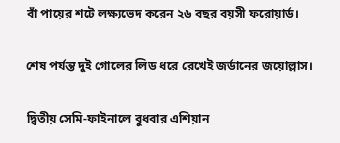বাঁ পায়ের শটে লক্ষ্যভেদ করেন ২৬ বছর বয়সী ফরোয়ার্ড।

শেষ পর্যন্ত দুই গোলের লিড ধরে রেখেই জর্ডানের জয়োল্লাস।

দ্বিতীয় সেমি-ফাইনালে বুধবার এশিয়ান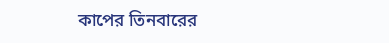কাপের তিনবারের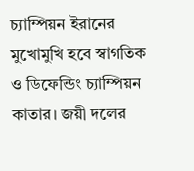চ্যাম্পিয়ন ইরানের মুখোমুখি হবে স্বাগতিক ও ডিফেন্ডিং চ্যাম্পিয়ন কাতার। জয়ী দলের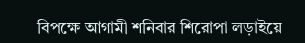বিপক্ষে আগামী শনিবার শিরোপা লড়াইয়ে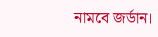নামবে জর্ডান।